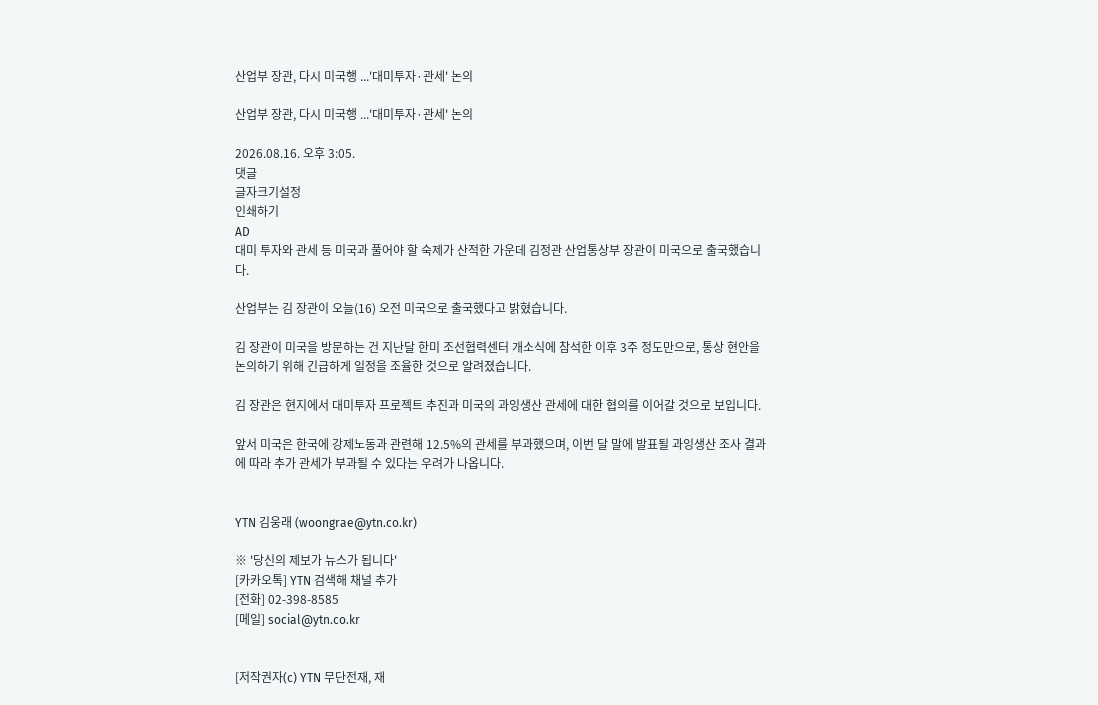산업부 장관, 다시 미국행 ...'대미투자·관세' 논의

산업부 장관, 다시 미국행 ...'대미투자·관세' 논의

2026.08.16. 오후 3:05.
댓글
글자크기설정
인쇄하기
AD
대미 투자와 관세 등 미국과 풀어야 할 숙제가 산적한 가운데 김정관 산업통상부 장관이 미국으로 출국했습니다.

산업부는 김 장관이 오늘(16) 오전 미국으로 출국했다고 밝혔습니다.

김 장관이 미국을 방문하는 건 지난달 한미 조선협력센터 개소식에 참석한 이후 3주 정도만으로, 통상 현안을 논의하기 위해 긴급하게 일정을 조율한 것으로 알려졌습니다.

김 장관은 현지에서 대미투자 프로젝트 추진과 미국의 과잉생산 관세에 대한 협의를 이어갈 것으로 보입니다.

앞서 미국은 한국에 강제노동과 관련해 12.5%의 관세를 부과했으며, 이번 달 말에 발표될 과잉생산 조사 결과에 따라 추가 관세가 부과될 수 있다는 우려가 나옵니다.


YTN 김웅래 (woongrae@ytn.co.kr)

※ '당신의 제보가 뉴스가 됩니다'
[카카오톡] YTN 검색해 채널 추가
[전화] 02-398-8585
[메일] social@ytn.co.kr


[저작권자(c) YTN 무단전재, 재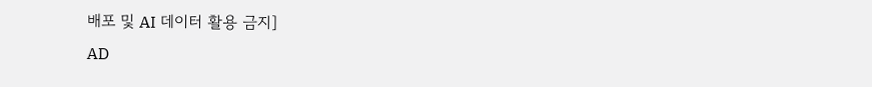배포 및 AI 데이터 활용 금지]
AD